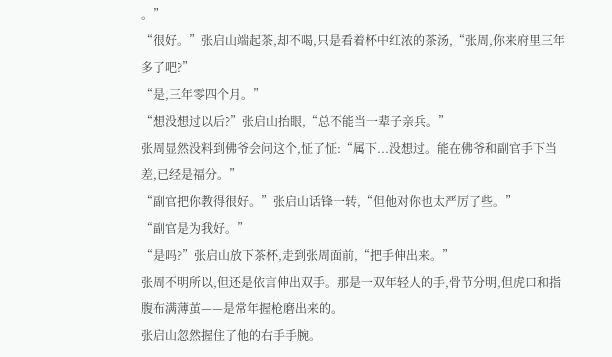。”
“很好。”张启山端起茶,却不喝,只是看着杯中红浓的茶汤,“张周,你来府里三年多了吧?”
“是,三年零四个月。”
“想没想过以后?”张启山抬眼,“总不能当一辈子亲兵。”
张周显然没料到佛爷会问这个,怔了怔:“属下...没想过。能在佛爷和副官手下当差,已经是福分。”
“副官把你教得很好。”张启山话锋一转,“但他对你也太严厉了些。”
“副官是为我好。”
“是吗?”张启山放下茶杯,走到张周面前,“把手伸出来。”
张周不明所以,但还是依言伸出双手。那是一双年轻人的手,骨节分明,但虎口和指腹布满薄茧——是常年握枪磨出来的。
张启山忽然握住了他的右手手腕。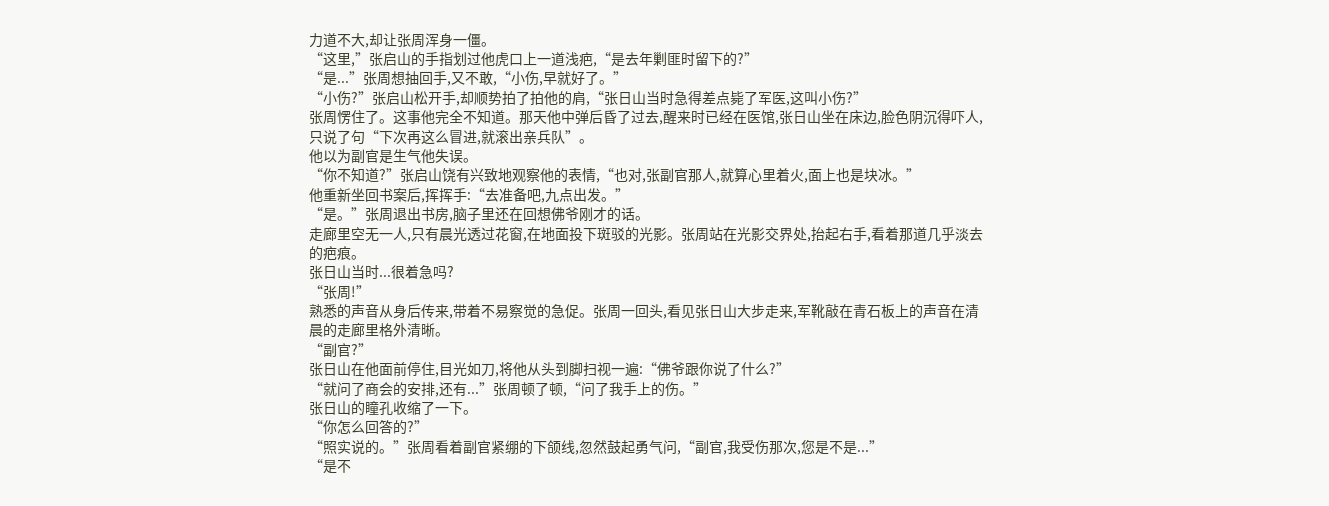力道不大,却让张周浑身一僵。
“这里,”张启山的手指划过他虎口上一道浅疤,“是去年剿匪时留下的?”
“是...”张周想抽回手,又不敢,“小伤,早就好了。”
“小伤?”张启山松开手,却顺势拍了拍他的肩,“张日山当时急得差点毙了军医,这叫小伤?”
张周愣住了。这事他完全不知道。那天他中弹后昏了过去,醒来时已经在医馆,张日山坐在床边,脸色阴沉得吓人,只说了句“下次再这么冒进,就滚出亲兵队”。
他以为副官是生气他失误。
“你不知道?”张启山饶有兴致地观察他的表情,“也对,张副官那人,就算心里着火,面上也是块冰。”
他重新坐回书案后,挥挥手:“去准备吧,九点出发。”
“是。”张周退出书房,脑子里还在回想佛爷刚才的话。
走廊里空无一人,只有晨光透过花窗,在地面投下斑驳的光影。张周站在光影交界处,抬起右手,看着那道几乎淡去的疤痕。
张日山当时...很着急吗?
“张周!”
熟悉的声音从身后传来,带着不易察觉的急促。张周一回头,看见张日山大步走来,军靴敲在青石板上的声音在清晨的走廊里格外清晰。
“副官?”
张日山在他面前停住,目光如刀,将他从头到脚扫视一遍:“佛爷跟你说了什么?”
“就问了商会的安排,还有...”张周顿了顿,“问了我手上的伤。”
张日山的瞳孔收缩了一下。
“你怎么回答的?”
“照实说的。”张周看着副官紧绷的下颌线,忽然鼓起勇气问,“副官,我受伤那次,您是不是...”
“是不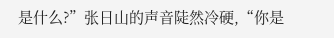是什么?”张日山的声音陡然冷硬,“你是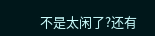不是太闲了?还有